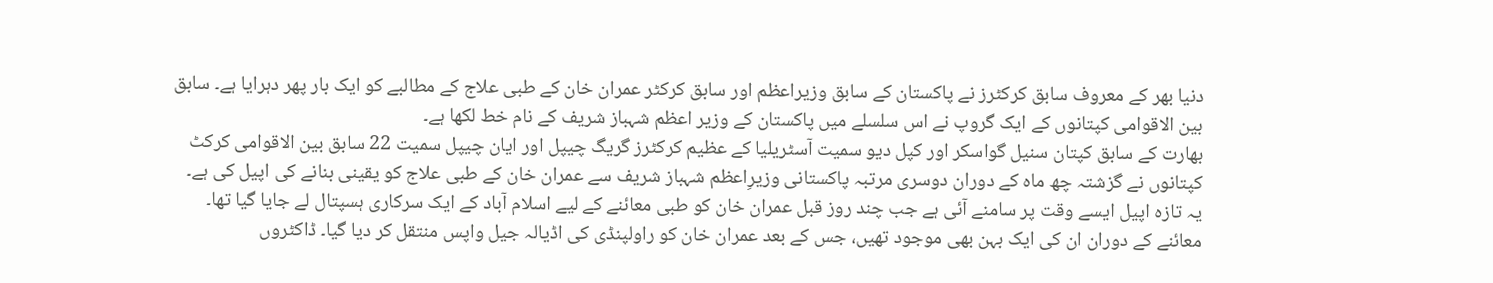دنیا بھر کے معروف سابق کرکٹرز نے پاکستان کے سابق وزیراعظم اور سابق کرکٹر عمران خان کے طبی علاج کے مطالبے کو ایک بار پھر دہرایا ہے۔ سابق بین الاقوامی کپتانوں کے ایک گروپ نے اس سلسلے میں پاکستان کے وزیر اعظم شہباز شریف کے نام خط لکھا ہے۔
بھارت کے سابق کپتان سنیل گواسکر اور کپل دیو سمیت آسٹریلیا کے عظیم کرکٹرز گریگ چیپل اور ایان چیپل سمیت 22 سابق بین الاقوامی کرکٹ کپتانوں نے گزشتہ چھ ماہ کے دوران دوسری مرتبہ پاکستانی وزیرِاعظم شہباز شریف سے عمران خان کے طبی علاج کو یقینی بنانے کی اپیل کی ہے۔
یہ تازہ اپیل ایسے وقت پر سامنے آئی ہے جب چند روز قبل عمران خان کو طبی معائنے کے لیے اسلام آباد کے ایک سرکاری ہسپتال لے جایا گیا تھا۔ معائنے کے دوران ان کی ایک بہن بھی موجود تھیں، جس کے بعد عمران خان کو راولپنڈی کی اڈیالہ جیل واپس منتقل کر دیا گیا۔ ڈاکٹروں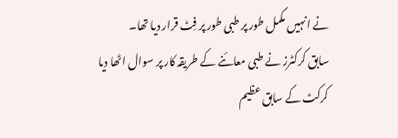نے انہیں مکمل طور پر طبی طور پر فِٹ قرار دیا تھا۔
سابق کرکٹرز نے طبی معائنے کے طریقہ کار پر سوال اٹھا دیا
کرکٹ کے سابق عظیم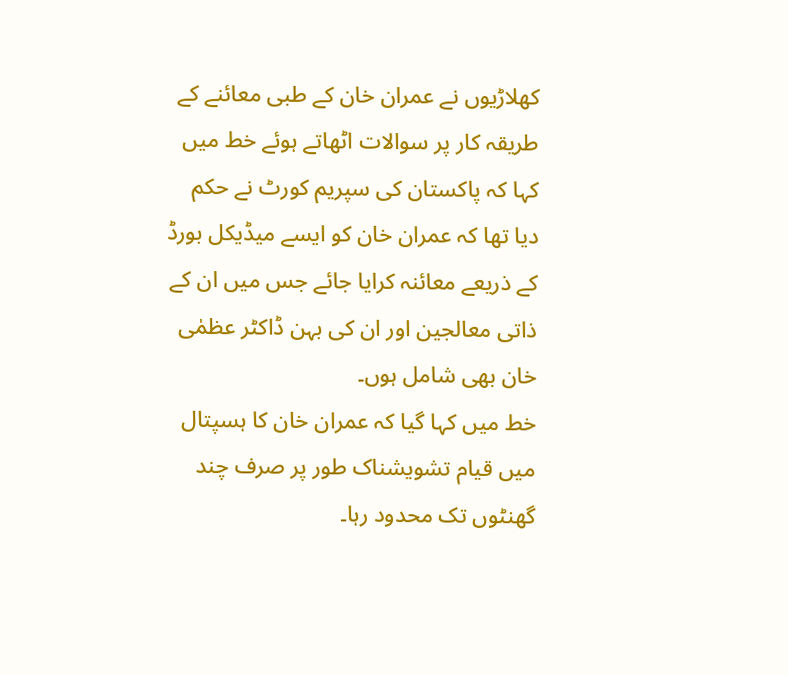کھلاڑیوں نے عمران خان کے طبی معائنے کے طریقہ کار پر سوالات اٹھاتے ہوئے خط میں کہا کہ پاکستان کی سپریم کورٹ نے حکم دیا تھا کہ عمران خان کو ایسے میڈیکل بورڈ کے ذریعے معائنہ کرایا جائے جس میں ان کے ذاتی معالجین اور ان کی بہن ڈاکٹر عظمٰی خان بھی شامل ہوں۔
خط میں کہا گیا کہ عمران خان کا ہسپتال میں قیام تشویشناک طور پر صرف چند گھنٹوں تک محدود رہا۔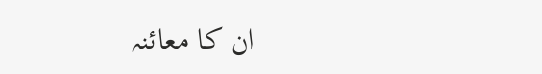ان کا معائنہ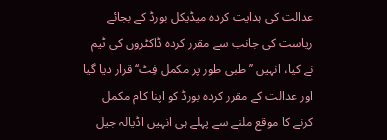عدالت کی ہدایت کردہ میڈیکل بورڈ کے بجائے ریاست کی جانب سے مقرر کردہ ڈاکٹروں کی ٹیم نے کیا، انہیں ’’طبی طور پر مکمل فِٹ‘‘ قرار دیا گیا اور عدالت کے مقرر کردہ بورڈ کو اپنا کام مکمل کرنے کا موقع ملنے سے پہلے ہی انہیں اڈیالہ جیل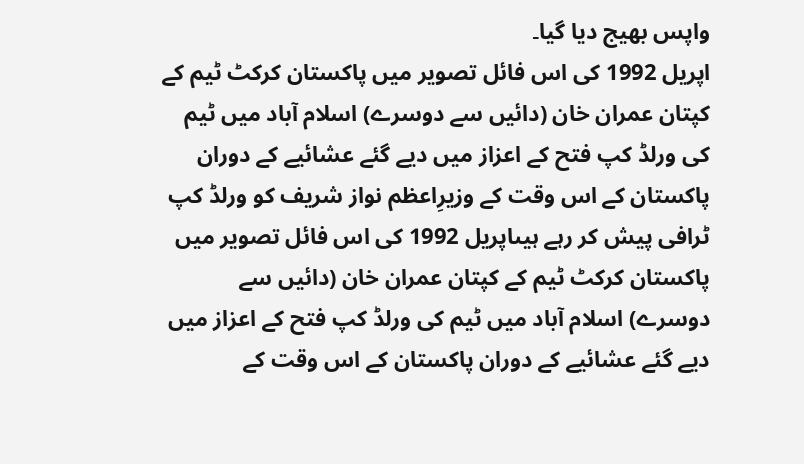واپس بھیج دیا گیا۔
اپریل 1992 کی اس فائل تصویر میں پاکستان کرکٹ ٹیم کے کپتان عمران خان (دائیں سے دوسرے) اسلام آباد میں ٹیم کی ورلڈ کپ فتح کے اعزاز میں دیے گئے عشائیے کے دوران پاکستان کے اس وقت کے وزیرِاعظم نواز شریف کو ورلڈ کپ ٹرافی پیش کر رہے ہیںاپریل 1992 کی اس فائل تصویر میں پاکستان کرکٹ ٹیم کے کپتان عمران خان (دائیں سے دوسرے) اسلام آباد میں ٹیم کی ورلڈ کپ فتح کے اعزاز میں دیے گئے عشائیے کے دوران پاکستان کے اس وقت کے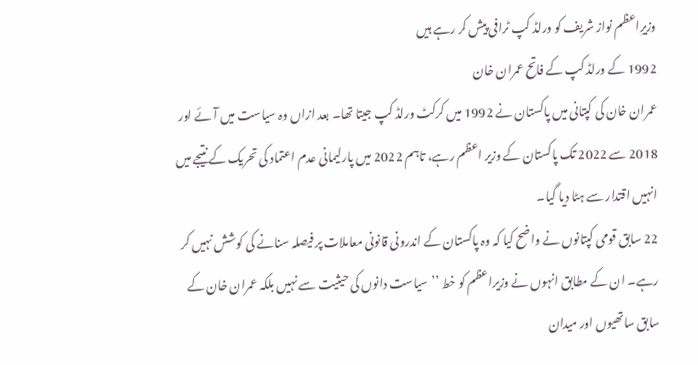وزیرِاعظم نواز شریف کو ورلڈ کپ ٹرافی پیش کر رہے ہیں
1992 کے ورلڈ کپ کے فاتح عمران خان
عمران خان کی کپتانی میں پاکستان نے 1992 میں کرکٹ ورلڈ کپ جیتا تھا۔ بعد ازاں وہ سیاست میں آئے اور 2018 سے 2022 تک پاکستان کے وزیر اعظم رہے، تاہم 2022 میں پارلیمانی عدم اعتماد کی تحریک کے نتیجے میں انہیں اقتدار سے ہٹا دیا گیا۔
22 سابق قومی کپتانوں نے واضح کیا کہ وہ پاکستان کے اندرونی قانونی معاملات پر فیصلہ سنانے کی کوشش نہیں کر رہے۔ ان کے مطابق انہوں نے وزیراعظم کو خط ’’سیاست دانوں کی حیثیت سے نہیں بلکہ عمران خان کے سابق ساتھیوں اور میدان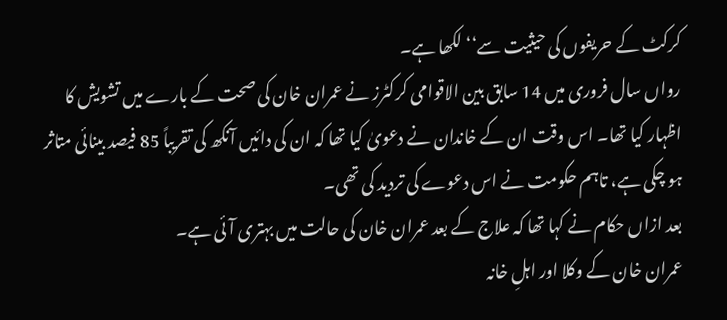کرکٹ کے حریفوں کی حیثیت سے‘‘ لکھا ہے۔
رواں سال فروری میں 14 سابق بین الاقوامی کرکٹرز نے عمران خان کی صحت کے بارے میں تشویش کا اظہار کیا تھا۔ اس وقت ان کے خاندان نے دعویٰ کیا تھا کہ ان کی دائیں آنکھ کی تقریباً 85 فیصد بینائی متاثر ہو چکی ہے، تاہم حکومت نے اس دعوے کی تردید کی تھی۔
بعد ازاں حکام نے کہا تھا کہ علاج کے بعد عمران خان کی حالت میں بہتری آئی ہے۔
عمران خان کے وکلا اور اہلِ خانہ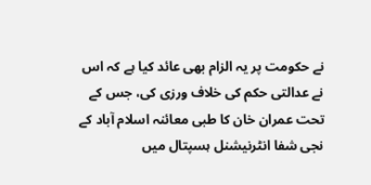نے حکومت پر یہ الزام بھی عائد کیا ہے کہ اس نے عدالتی حکم کی خلاف ورزی کی، جس کے تحت عمران خان کا طبی معائنہ اسلام آباد کے نجی شفا انٹرنیشنل ہسپتال میں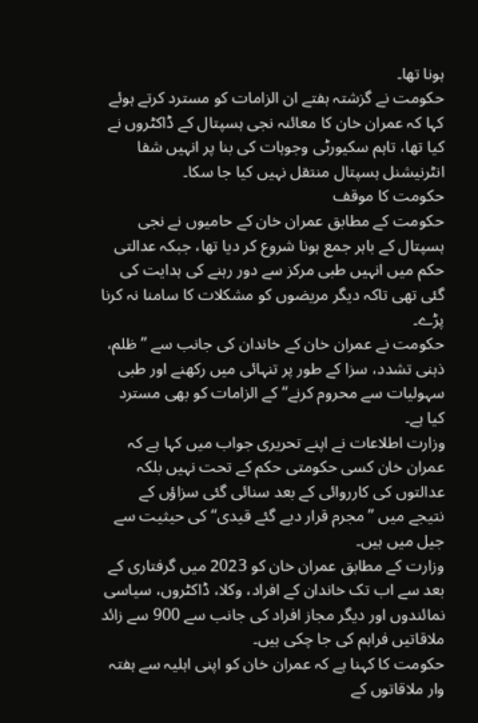ہونا تھا۔
حکومت نے گزشتہ ہفتے ان الزامات کو مسترد کرتے ہوئے کہا کہ عمران خان کا معائنہ نجی ہسپتال کے ڈاکٹروں نے کیا تھا، تاہم سکیورٹی وجوہات کی بنا پر انہیں شفا انٹرنیشنل ہسپتال منتقل نہیں کیا جا سکا۔
حکومت کا موقف
حکومت کے مطابق عمران خان کے حامیوں نے نجی ہسپتال کے باہر جمع ہونا شروع کر دیا تھا، جبکہ عدالتی حکم میں انہیں طبی مرکز سے دور رہنے کی ہدایت کی گئی تھی تاکہ دیگر مریضوں کو مشکلات کا سامنا نہ کرنا پڑے۔
حکومت نے عمران خان کے خاندان کی جانب سے ’’ظلم، ذہنی تشدد، سزا کے طور پر تنہائی میں رکھنے اور طبی سہولیات سے محروم کرنے‘‘ کے الزامات کو بھی مسترد کیا ہے۔
وزارت اطلاعات نے اپنے تحریری جواب میں کہا ہے کہ عمران خان کسی حکومتی حکم کے تحت نہیں بلکہ عدالتوں کی کارروائی کے بعد سنائی گئی سزاؤں کے نتیجے میں ’’مجرم قرار دیے گئے قیدی‘‘ کی حیثیت سے جیل میں ہیں۔
وزارت کے مطابق عمران خان کو 2023 میں گرفتاری کے بعد سے اب تک خاندان کے افراد، وکلا، ڈاکٹروں، سیاسی نمائندوں اور دیگر مجاز افراد کی جانب سے 900 سے زائد ملاقاتیں فراہم کی جا چکی ہیں۔
حکومت کا کہنا ہے کہ عمران خان کو اپنی اہلیہ سے ہفتہ وار ملاقاتوں کے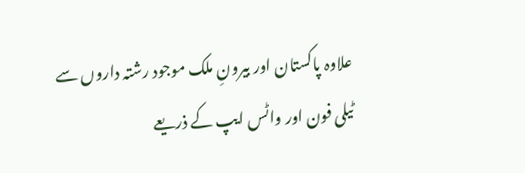علاوہ پاکستان اور بیرونِ ملک موجود رشتہ داروں سے ٹیلی فون اور واٹس ایپ کے ذریعے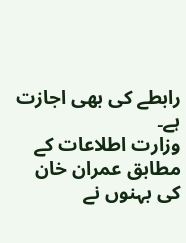رابطے کی بھی اجازت ہے۔
وزارت اطلاعات کے مطابق عمران خان کی بہنوں نے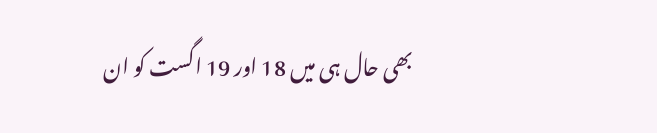بھی حال ہی میں 18 اور 19 اگست کو ان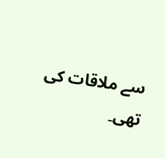سے ملاقات کی تھی۔